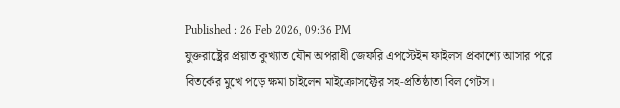Published : 26 Feb 2026, 09:36 PM
যুক্তরাষ্ট্রের প্রয়াত কুখ্যাত যৌন অপরাধী জেফরি এপস্টেইন ফাইলস প্রকাশ্যে আসার পরে বিতর্কের মুখে পড়ে ক্ষমা চাইলেন মাইক্রোসফ্টের সহ‑প্রতিষ্ঠাতা বিল গেটস।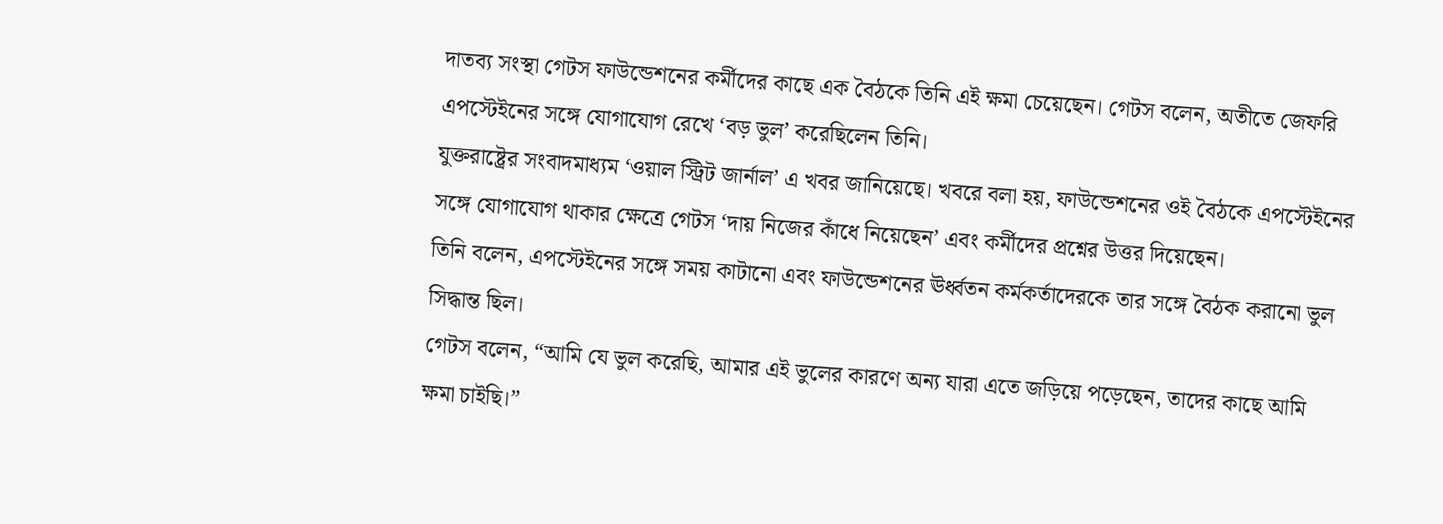দাতব্য সংস্থা গেটস ফাউন্ডেশনের কর্মীদের কাছে এক বৈঠকে তিনি এই ক্ষমা চেয়েছেন। গেটস বলেন, অতীতে জেফরি এপস্টেইনের সঙ্গে যোগাযোগ রেখে ‘বড় ভুল’ করেছিলেন তিনি।
যুক্তরাষ্ট্রের সংবাদমাধ্যম ‘ওয়াল স্ট্রিট জার্নাল’ এ খবর জানিয়েছে। খবরে বলা হয়, ফাউন্ডেশনের ওই বৈঠকে এপস্টেইনের সঙ্গে যোগাযোগ থাকার ক্ষেত্রে গেটস ‘দায় নিজের কাঁধে নিয়েছেন’ এবং কর্মীদের প্রশ্নের উত্তর দিয়েছেন।
তিনি বলেন, এপস্টেইনের সঙ্গে সময় কাটানো এবং ফাউন্ডেশনের ঊর্ধ্বতন কর্মকর্তাদেরকে তার সঙ্গে বৈঠক করানো ভুল সিদ্ধান্ত ছিল।
গেটস বলেন, “আমি যে ভুল করেছি, আমার এই ভুলের কারণে অন্য যারা এতে জড়িয়ে পড়েছেন, তাদের কাছে আমি ক্ষমা চাইছি।”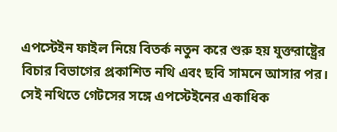এপস্টেইন ফাইল নিয়ে বিতর্ক নতুন করে শুরু হয় যুক্তরাষ্ট্রের বিচার বিভাগের প্রকাশিত নথি এবং ছবি সামনে আসার পর।
সেই নথিতে গেটসের সঙ্গে এপস্টেইনের একাধিক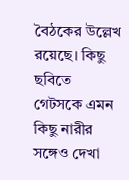বৈঠকের উল্লেখ রয়েছে। কিছু ছবিতে গেটসকে এমন কিছু নারীর সঙ্গেও দেখা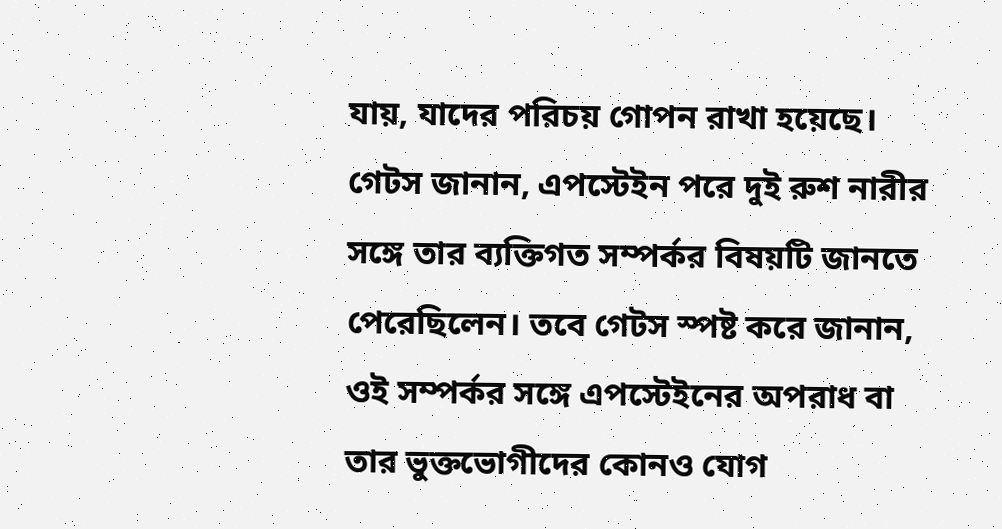যায়, যাদের পরিচয় গোপন রাখা হয়েছে।
গেটস জানান, এপস্টেইন পরে দুই রুশ নারীর সঙ্গে তার ব্যক্তিগত সম্পর্কর বিষয়টি জানতে পেরেছিলেন। তবে গেটস স্পষ্ট করে জানান, ওই সম্পর্কর সঙ্গে এপস্টেইনের অপরাধ বা তার ভুক্তভোগীদের কোনও যোগ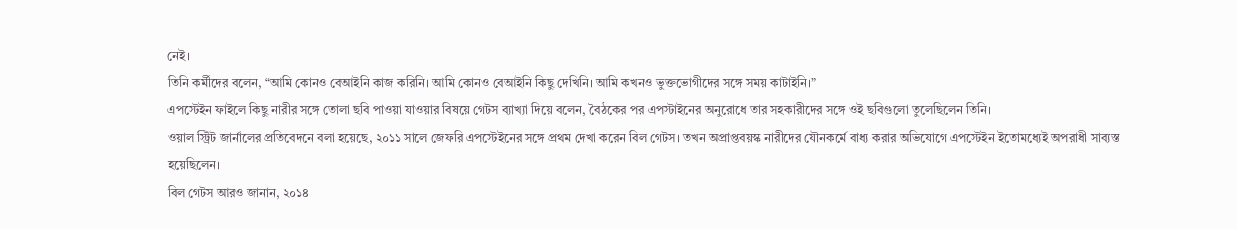নেই।
তিনি কর্মীদের বলেন, “আমি কোনও বেআইনি কাজ করিনি। আমি কোনও বেআইনি কিছু দেখিনি। আমি কখনও ভুক্তভোগীদের সঙ্গে সময় কাটাইনি।”
এপস্টেইন ফাইলে কিছু নারীর সঙ্গে তোলা ছবি পাওয়া যাওয়ার বিষয়ে গেটস ব্যাখ্যা দিয়ে বলেন, বৈঠকের পর এপস্টাইনের অনুরোধে তার সহকারীদের সঙ্গে ওই ছবিগুলো তুলেছিলেন তিনি।
ওয়াল স্ট্রিট জার্নালের প্রতিবেদনে বলা হয়েছে, ২০১১ সালে জেফরি এপস্টেইনের সঙ্গে প্রথম দেখা করেন বিল গেটস। তখন অপ্রাপ্তবয়স্ক নারীদের যৌনকর্মে বাধ্য করার অভিযোগে এপস্টেইন ইতোমধ্যেই অপরাধী সাব্যস্ত হয়েছিলেন।
বিল গেটস আরও জানান, ২০১৪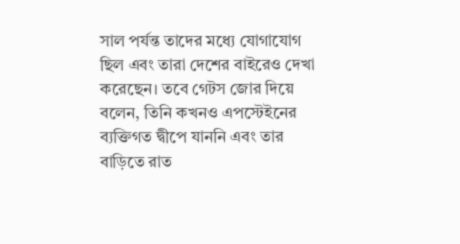সাল পর্যন্ত তাদের মধ্যে যোগাযোগ ছিল এবং তারা দেশের বাইরেও দেখা করেছেন। তবে গেটস জোর দিয়ে বলেন, তিনি কখনও এপস্টেইনের ব্যক্তিগত দ্বীপে যাননি এবং তার বাড়িতে রাত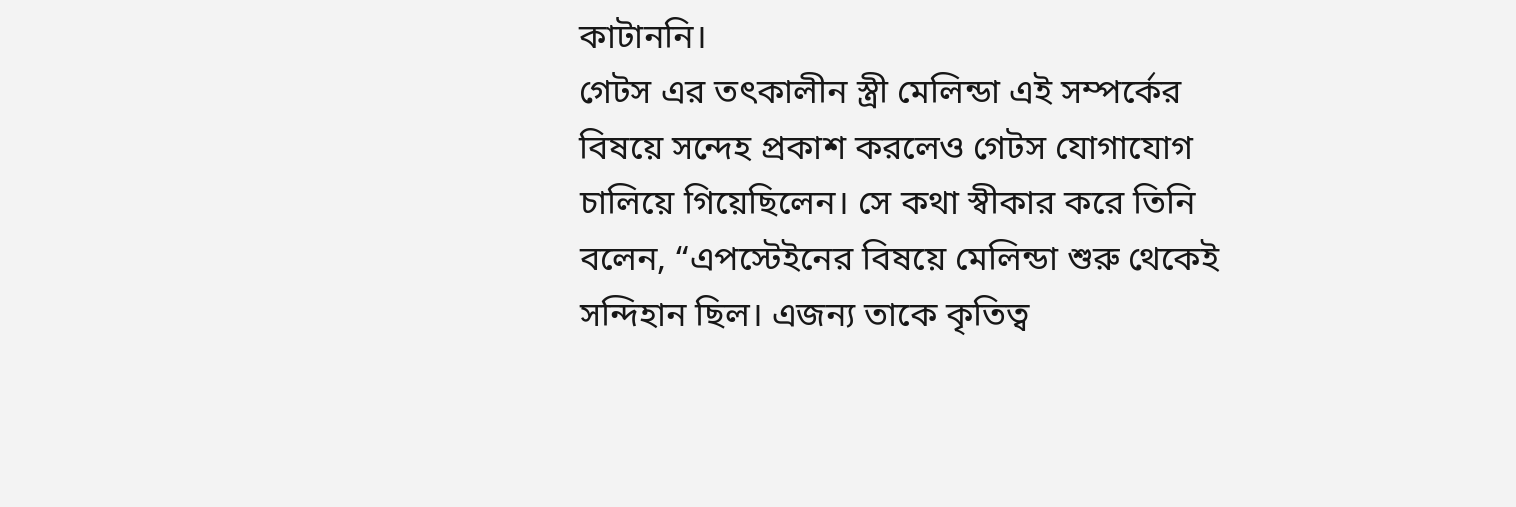কাটাননি।
গেটস এর তৎকালীন স্ত্রী মেলিন্ডা এই সম্পর্কের বিষয়ে সন্দেহ প্রকাশ করলেও গেটস যোগাযোগ চালিয়ে গিয়েছিলেন। সে কথা স্বীকার করে তিনি বলেন, “এপস্টেইনের বিষয়ে মেলিন্ডা শুরু থেকেই সন্দিহান ছিল। এজন্য তাকে কৃতিত্ব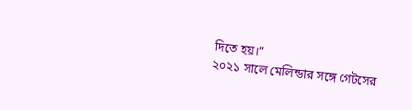দিতে হয়।”
২০২১ সালে মেলিন্ডার সঙ্গে গেটসের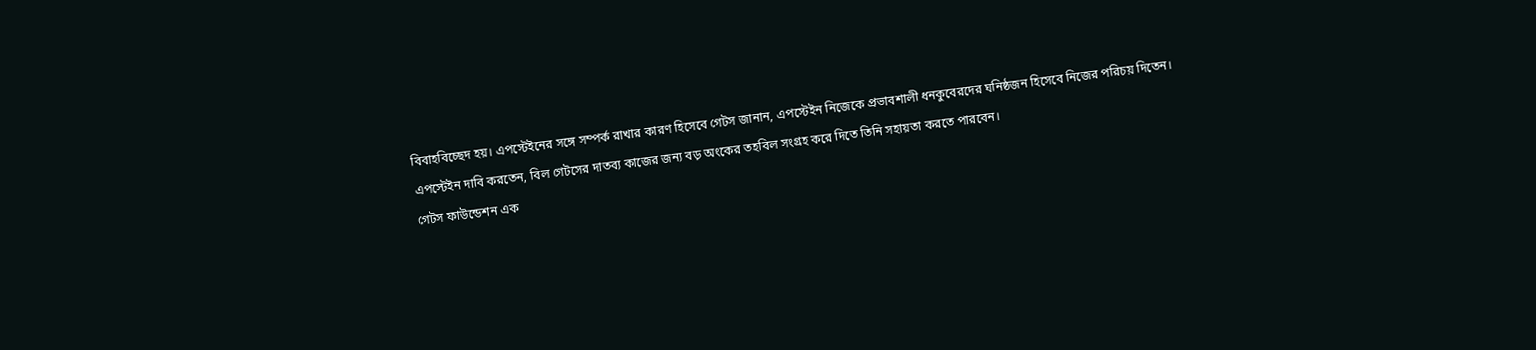বিবাহবিচ্ছেদ হয়। এপস্টেইনের সঙ্গে সম্পর্ক রাখার কারণ হিসেবে গেটস জানান, এপস্টেইন নিজেকে প্রভাবশালী ধনকুবেরদের ঘনিষ্ঠজন হিসেবে নিজের পরিচয় দিতেন।
এপস্টেইন দাবি করতেন, বিল গেটসের দাতব্য কাজের জন্য বড় অংকের তহবিল সংগ্রহ করে দিতে তিনি সহায়তা করতে পারবেন।
গেটস ফাউন্ডেশন এক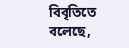বিবৃতিতে বলেছে,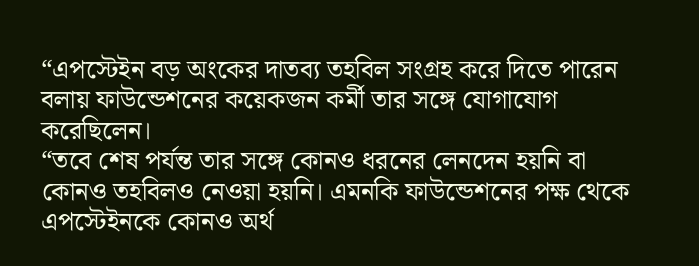“এপস্টেইন বড় অংকের দাতব্য তহবিল সংগ্রহ করে দিতে পারেন বলায় ফাউন্ডেশনের কয়েকজন কর্মী তার সঙ্গে যোগাযোগ করেছিলেন।
“তবে শেষ পর্যন্ত তার সঙ্গে কোনও ধরনের লেনদেন হয়নি বা কোনও তহবিলও নেওয়া হয়নি। এমনকি ফাউন্ডেশনের পক্ষ থেকে এপস্টেইনকে কোনও অর্থ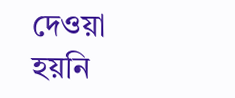দেওয়া হয়নি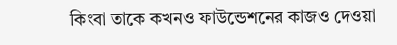কিংবা তাকে কখনও ফাউন্ডেশনের কাজও দেওয়া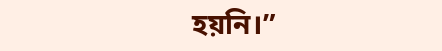হয়নি।”